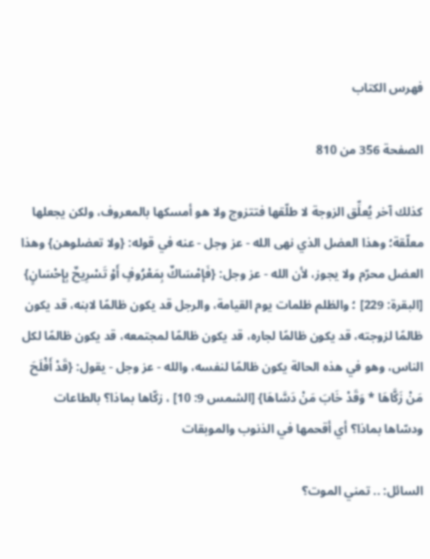فهرس الكتاب

الصفحة 356 من 810

كذلك آخر يُعلِّق الزوجة لا طلّقها فتتزوج ولا هو أمسكها بالمعروف، ولكن يجعلها معلّقة؛ وهذا العضل الذي نهى الله - عز وجل - عنه في قوله: {ولا تعضلوهن} وهذا العضل محرّم ولا يجوز، لأن الله - عز وجل: {فَإمْسَاكٌ بِمَعْرُوفٍ أَوْ تَسْرِيحٌ بِإِحْسَانٍ} [البقرة: 229] ؛ والظلم ظلمات يوم القيامة، والرجل قد يكون ظالمًا لابنه، قد يكون ظالمًا لزوجته، قد يكون ظالمًا لجاره، قد يكون ظالمًا لمجتمعه، قد يكون ظالمًا لكل الناس، وهو في هذه الحالة يكون ظالمًا لنفسه، والله - عز وجل - يقول: {قَدْ أَفْلَحَ مَنْ زَكَّاهَا * وَقَدْ خَابَ مَنْ دَسَّاهَا} [الشمس 9: 10] ، زكّاها بماذا؟ بالطاعات ودسّاها بماذا؟ أي أقحمها في الذنوب والموبقات

السائل: .. تمني الموت؟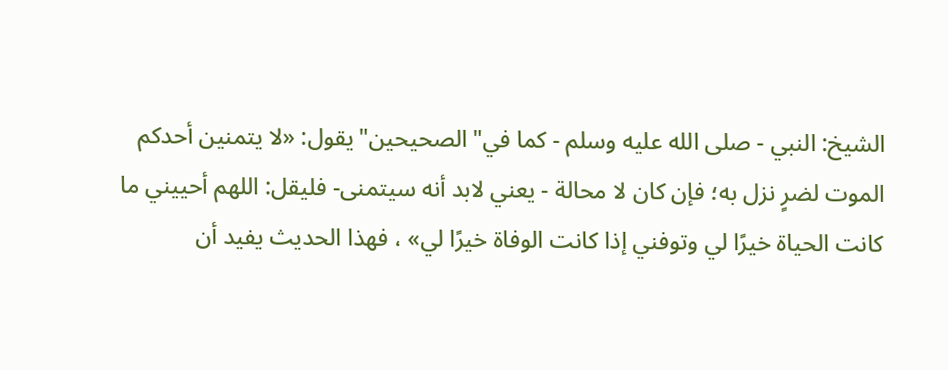الشيخ: النبي - صلى الله عليه وسلم - كما في"الصحيحين"يقول: «لا يتمنين أحدكم الموت لضرٍ نزل به؛ فإن كان لا محالة - يعني لابد أنه سيتمنى- فليقل: اللهم أحييني ما كانت الحياة خيرًا لي وتوفني إذا كانت الوفاة خيرًا لي» ، فهذا الحديث يفيد أن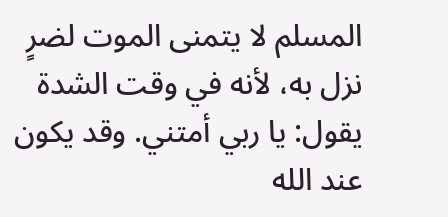المسلم لا يتمنى الموت لضرٍ نزل به، لأنه في وقت الشدة يقول: يا ربي أمتني. وقد يكون عند الله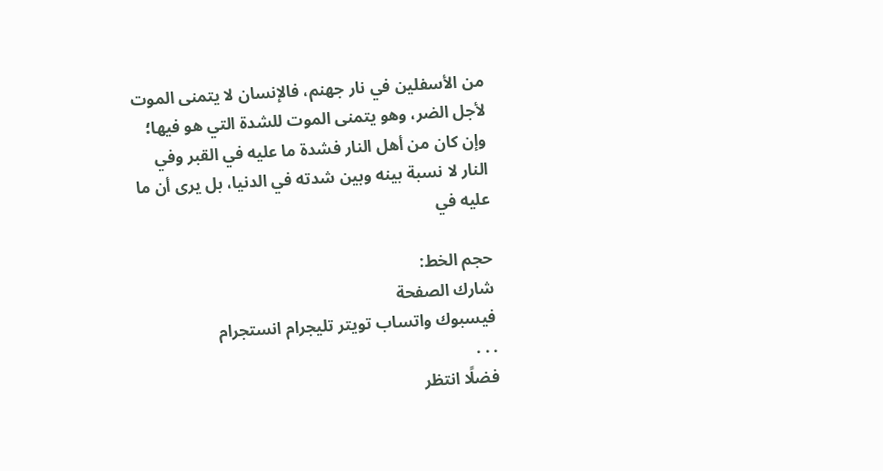من الأسفلين في نار جهنم، فالإنسان لا يتمنى الموت لأجل الضر، وهو يتمنى الموت للشدة التي هو فيها؛ وإن كان من أهل النار فشدة ما عليه في القبر وفي النار لا نسبة بينه وبين شدته في الدنيا، بل يرى أن ما عليه في

حجم الخط:
شارك الصفحة
فيسبوك واتساب تويتر تليجرام انستجرام
. . .
فضلًا انتظر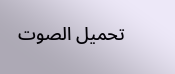تحميل الصوت